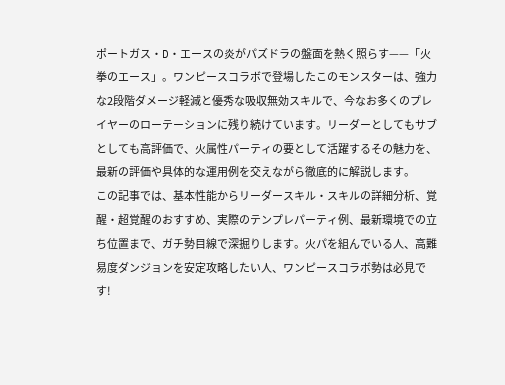ポートガス・D・エースの炎がパズドラの盤面を熱く照らす——「火拳のエース」。ワンピースコラボで登場したこのモンスターは、強力な2段階ダメージ軽減と優秀な吸収無効スキルで、今なお多くのプレイヤーのローテーションに残り続けています。リーダーとしてもサブとしても高評価で、火属性パーティの要として活躍するその魅力を、最新の評価や具体的な運用例を交えながら徹底的に解説します。
この記事では、基本性能からリーダースキル・スキルの詳細分析、覚醒・超覚醒のおすすめ、実際のテンプレパーティ例、最新環境での立ち位置まで、ガチ勢目線で深掘りします。火パを組んでいる人、高難易度ダンジョンを安定攻略したい人、ワンピースコラボ勢は必見です!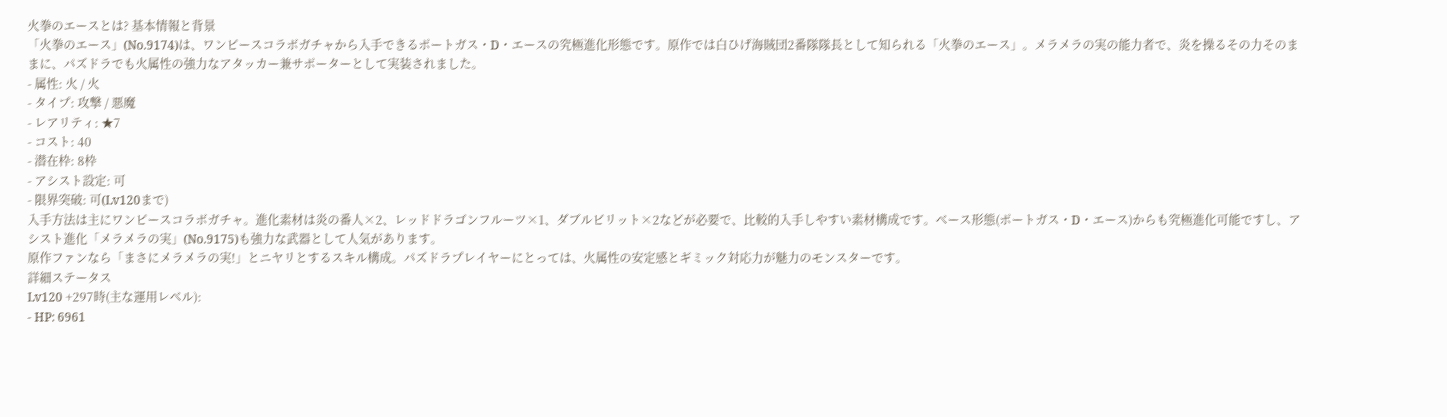火拳のエースとは? 基本情報と背景
「火拳のエース」(No.9174)は、ワンピースコラボガチャから入手できるポートガス・D・エースの究極進化形態です。原作では白ひげ海賊団2番隊隊長として知られる「火拳のエース」。メラメラの実の能力者で、炎を操るその力そのままに、パズドラでも火属性の強力なアタッカー兼サポーターとして実装されました。
- 属性: 火 / 火
- タイプ: 攻撃 / 悪魔
- レアリティ: ★7
- コスト: 40
- 潜在枠: 8枠
- アシスト設定: 可
- 限界突破: 可(Lv120まで)
入手方法は主にワンピースコラボガチャ。進化素材は炎の番人×2、レッドドラゴンフルーツ×1、ダブルビリット×2などが必要で、比較的入手しやすい素材構成です。ベース形態(ポートガス・D・エース)からも究極進化可能ですし、アシスト進化「メラメラの実」(No.9175)も強力な武器として人気があります。
原作ファンなら「まさにメラメラの実!」とニヤリとするスキル構成。パズドラプレイヤーにとっては、火属性の安定感とギミック対応力が魅力のモンスターです。
詳細ステータス
Lv120 +297時(主な運用レベル):
- HP: 6961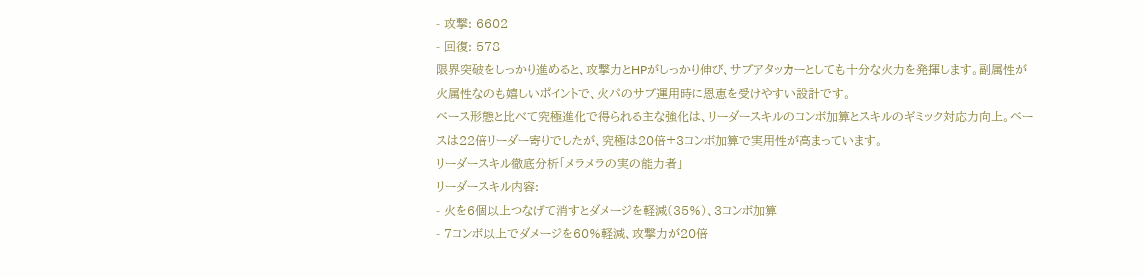- 攻撃: 6602
- 回復: 578
限界突破をしっかり進めると、攻撃力とHPがしっかり伸び、サブアタッカーとしても十分な火力を発揮します。副属性が火属性なのも嬉しいポイントで、火パのサブ運用時に恩恵を受けやすい設計です。
ベース形態と比べて究極進化で得られる主な強化は、リーダースキルのコンボ加算とスキルのギミック対応力向上。ベースは22倍リーダー寄りでしたが、究極は20倍+3コンボ加算で実用性が高まっています。
リーダースキル徹底分析「メラメラの実の能力者」
リーダースキル内容:
- 火を6個以上つなげて消すとダメージを軽減(35%)、3コンボ加算
- 7コンボ以上でダメージを60%軽減、攻撃力が20倍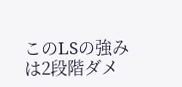このLSの強みは2段階ダメ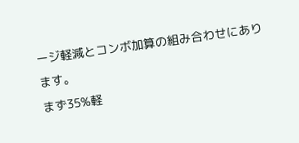ージ軽減とコンボ加算の組み合わせにあります。
まず35%軽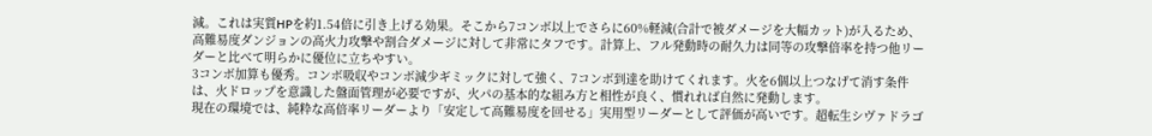減。これは実質HPを約1.54倍に引き上げる効果。そこから7コンボ以上でさらに60%軽減(合計で被ダメージを大幅カット)が入るため、高難易度ダンジョンの高火力攻撃や割合ダメージに対して非常にタフです。計算上、フル発動時の耐久力は同等の攻撃倍率を持つ他リーダーと比べて明らかに優位に立ちやすい。
3コンボ加算も優秀。コンボ吸収やコンボ減少ギミックに対して強く、7コンボ到達を助けてくれます。火を6個以上つなげて消す条件は、火ドロップを意識した盤面管理が必要ですが、火パの基本的な組み方と相性が良く、慣れれば自然に発動します。
現在の環境では、純粋な高倍率リーダーより「安定して高難易度を回せる」実用型リーダーとして評価が高いです。超転生シヴァドラゴ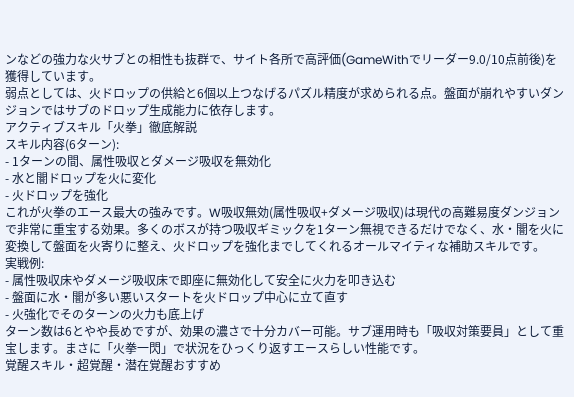ンなどの強力な火サブとの相性も抜群で、サイト各所で高評価(GameWithでリーダー9.0/10点前後)を獲得しています。
弱点としては、火ドロップの供給と6個以上つなげるパズル精度が求められる点。盤面が崩れやすいダンジョンではサブのドロップ生成能力に依存します。
アクティブスキル「火拳」徹底解説
スキル内容(6ターン):
- 1ターンの間、属性吸収とダメージ吸収を無効化
- 水と闇ドロップを火に変化
- 火ドロップを強化
これが火拳のエース最大の強みです。W吸収無効(属性吸収+ダメージ吸収)は現代の高難易度ダンジョンで非常に重宝する効果。多くのボスが持つ吸収ギミックを1ターン無視できるだけでなく、水・闇を火に変換して盤面を火寄りに整え、火ドロップを強化までしてくれるオールマイティな補助スキルです。
実戦例:
- 属性吸収床やダメージ吸収床で即座に無効化して安全に火力を叩き込む
- 盤面に水・闇が多い悪いスタートを火ドロップ中心に立て直す
- 火強化でそのターンの火力も底上げ
ターン数は6とやや長めですが、効果の濃さで十分カバー可能。サブ運用時も「吸収対策要員」として重宝します。まさに「火拳一閃」で状況をひっくり返すエースらしい性能です。
覚醒スキル・超覚醒・潜在覚醒おすすめ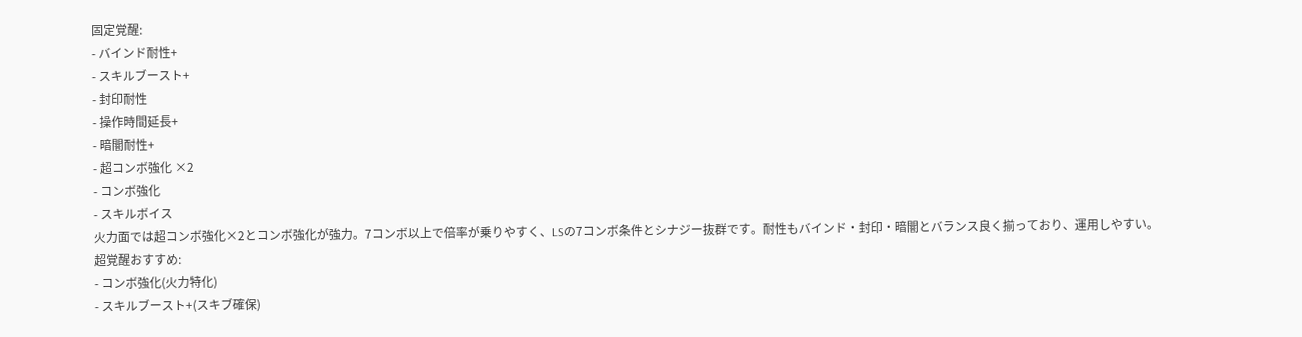固定覚醒:
- バインド耐性+
- スキルブースト+
- 封印耐性
- 操作時間延長+
- 暗闇耐性+
- 超コンボ強化 ×2
- コンボ強化
- スキルボイス
火力面では超コンボ強化×2とコンボ強化が強力。7コンボ以上で倍率が乗りやすく、LSの7コンボ条件とシナジー抜群です。耐性もバインド・封印・暗闇とバランス良く揃っており、運用しやすい。
超覚醒おすすめ:
- コンボ強化(火力特化)
- スキルブースト+(スキブ確保)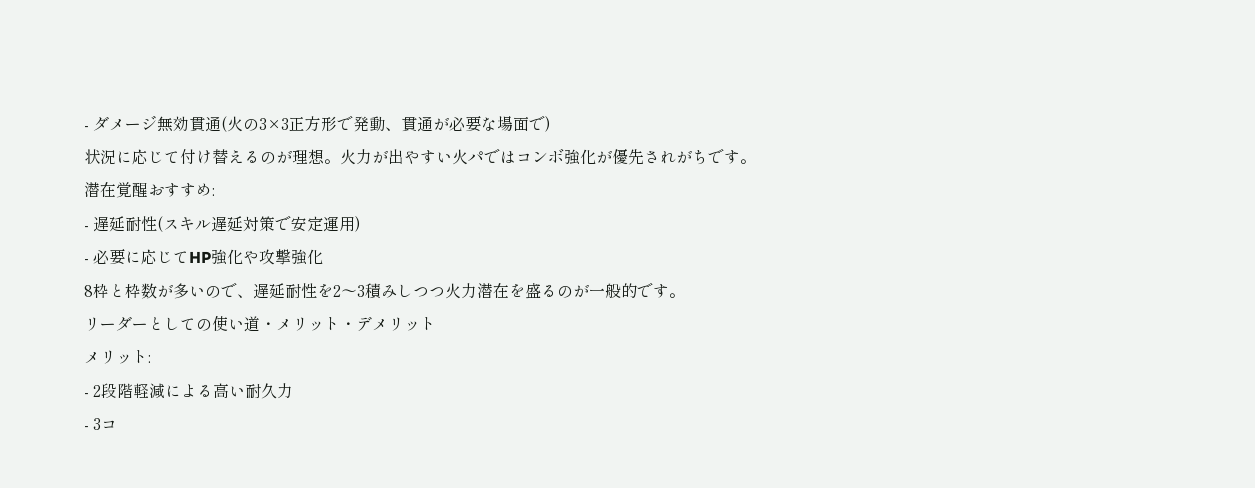- ダメージ無効貫通(火の3×3正方形で発動、貫通が必要な場面で)
状況に応じて付け替えるのが理想。火力が出やすい火パではコンボ強化が優先されがちです。
潜在覚醒おすすめ:
- 遅延耐性(スキル遅延対策で安定運用)
- 必要に応じてHP強化や攻撃強化
8枠と枠数が多いので、遅延耐性を2〜3積みしつつ火力潜在を盛るのが一般的です。
リーダーとしての使い道・メリット・デメリット
メリット:
- 2段階軽減による高い耐久力
- 3コ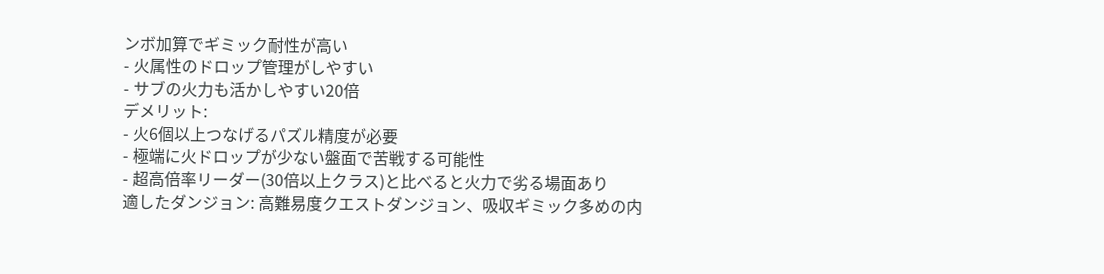ンボ加算でギミック耐性が高い
- 火属性のドロップ管理がしやすい
- サブの火力も活かしやすい20倍
デメリット:
- 火6個以上つなげるパズル精度が必要
- 極端に火ドロップが少ない盤面で苦戦する可能性
- 超高倍率リーダー(30倍以上クラス)と比べると火力で劣る場面あり
適したダンジョン: 高難易度クエストダンジョン、吸収ギミック多めの内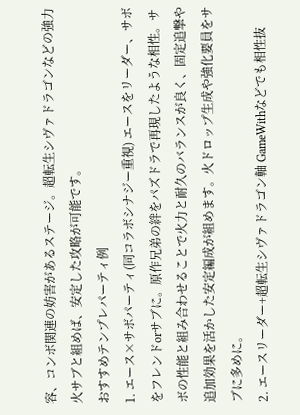容、コンボ関連の妨害があるステージ。超転生シヴァドラゴンなどの強力火サブと組めば、安定した攻略が可能です。
おすすめテンプレパーティ例
1. エース×サボパーティ(同コラボシナジー重視) エースをリーダー、サボをフレンドorサブに。原作兄弟の絆をパズドラで再現したような相性。サボの性能と組み合わせることで火力と耐久のバランスが良く、固定追撃や追加効果を活かした安定編成が組めます。火ドロップ生成や強化要員をサブに多めに。
2. エースリーダー+超転生シヴァドラゴン軸 GameWithなどでも相性抜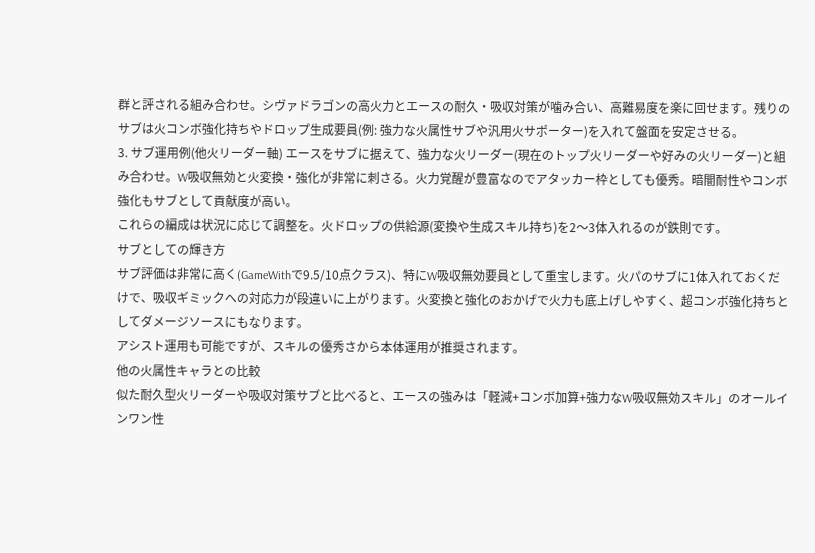群と評される組み合わせ。シヴァドラゴンの高火力とエースの耐久・吸収対策が噛み合い、高難易度を楽に回せます。残りのサブは火コンボ強化持ちやドロップ生成要員(例: 強力な火属性サブや汎用火サポーター)を入れて盤面を安定させる。
3. サブ運用例(他火リーダー軸) エースをサブに据えて、強力な火リーダー(現在のトップ火リーダーや好みの火リーダー)と組み合わせ。W吸収無効と火変換・強化が非常に刺さる。火力覚醒が豊富なのでアタッカー枠としても優秀。暗闇耐性やコンボ強化もサブとして貢献度が高い。
これらの編成は状況に応じて調整を。火ドロップの供給源(変換や生成スキル持ち)を2〜3体入れるのが鉄則です。
サブとしての輝き方
サブ評価は非常に高く(GameWithで9.5/10点クラス)、特にW吸収無効要員として重宝します。火パのサブに1体入れておくだけで、吸収ギミックへの対応力が段違いに上がります。火変換と強化のおかげで火力も底上げしやすく、超コンボ強化持ちとしてダメージソースにもなります。
アシスト運用も可能ですが、スキルの優秀さから本体運用が推奨されます。
他の火属性キャラとの比較
似た耐久型火リーダーや吸収対策サブと比べると、エースの強みは「軽減+コンボ加算+強力なW吸収無効スキル」のオールインワン性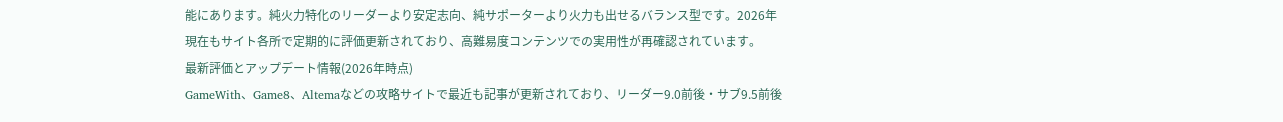能にあります。純火力特化のリーダーより安定志向、純サポーターより火力も出せるバランス型です。2026年現在もサイト各所で定期的に評価更新されており、高難易度コンテンツでの実用性が再確認されています。
最新評価とアップデート情報(2026年時点)
GameWith、Game8、Altemaなどの攻略サイトで最近も記事が更新されており、リーダー9.0前後・サブ9.5前後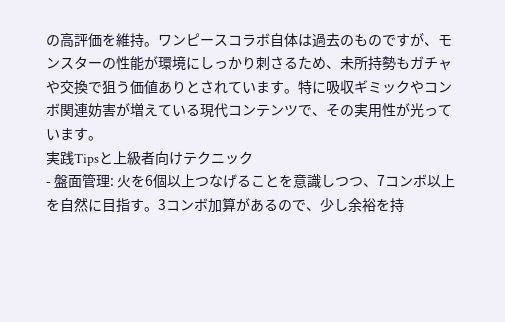の高評価を維持。ワンピースコラボ自体は過去のものですが、モンスターの性能が環境にしっかり刺さるため、未所持勢もガチャや交換で狙う価値ありとされています。特に吸収ギミックやコンボ関連妨害が増えている現代コンテンツで、その実用性が光っています。
実践Tipsと上級者向けテクニック
- 盤面管理: 火を6個以上つなげることを意識しつつ、7コンボ以上を自然に目指す。3コンボ加算があるので、少し余裕を持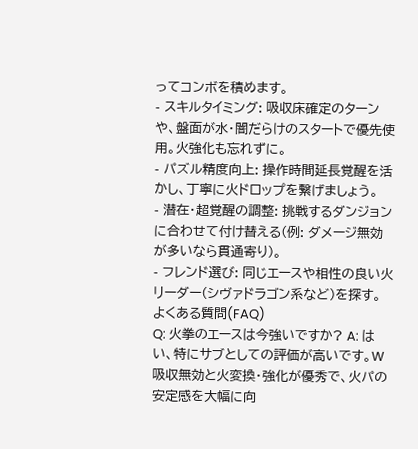ってコンボを積めます。
- スキルタイミング: 吸収床確定のターンや、盤面が水・闇だらけのスタートで優先使用。火強化も忘れずに。
- パズル精度向上: 操作時間延長覚醒を活かし、丁寧に火ドロップを繋げましょう。
- 潜在・超覚醒の調整: 挑戦するダンジョンに合わせて付け替える(例: ダメージ無効が多いなら貫通寄り)。
- フレンド選び: 同じエースや相性の良い火リーダー(シヴァドラゴン系など)を探す。
よくある質問(FAQ)
Q: 火拳のエースは今強いですか? A: はい、特にサブとしての評価が高いです。W吸収無効と火変換・強化が優秀で、火パの安定感を大幅に向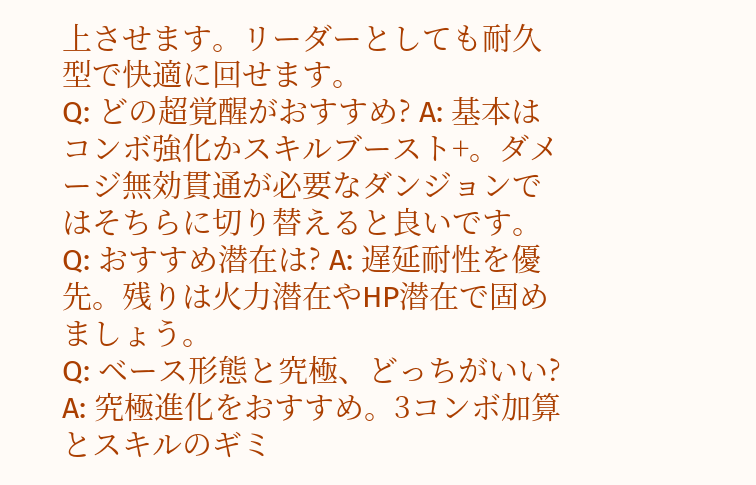上させます。リーダーとしても耐久型で快適に回せます。
Q: どの超覚醒がおすすめ? A: 基本はコンボ強化かスキルブースト+。ダメージ無効貫通が必要なダンジョンではそちらに切り替えると良いです。
Q: おすすめ潜在は? A: 遅延耐性を優先。残りは火力潜在やHP潜在で固めましょう。
Q: ベース形態と究極、どっちがいい? A: 究極進化をおすすめ。3コンボ加算とスキルのギミ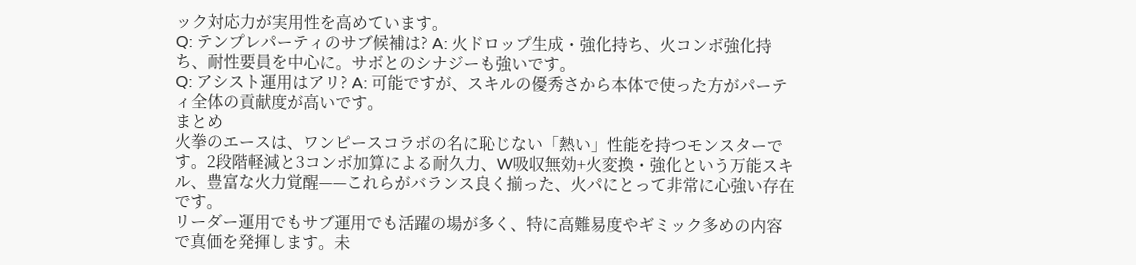ック対応力が実用性を高めています。
Q: テンプレパーティのサブ候補は? A: 火ドロップ生成・強化持ち、火コンボ強化持ち、耐性要員を中心に。サボとのシナジーも強いです。
Q: アシスト運用はアリ? A: 可能ですが、スキルの優秀さから本体で使った方がパーティ全体の貢献度が高いです。
まとめ
火拳のエースは、ワンピースコラボの名に恥じない「熱い」性能を持つモンスターです。2段階軽減と3コンボ加算による耐久力、W吸収無効+火変換・強化という万能スキル、豊富な火力覚醒——これらがバランス良く揃った、火パにとって非常に心強い存在です。
リーダー運用でもサブ運用でも活躍の場が多く、特に高難易度やギミック多めの内容で真価を発揮します。未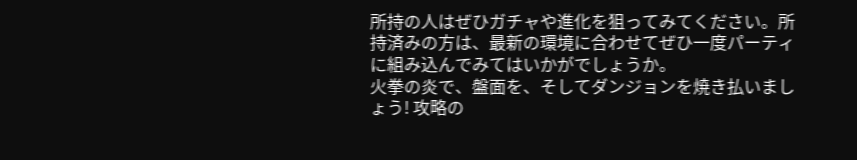所持の人はぜひガチャや進化を狙ってみてください。所持済みの方は、最新の環境に合わせてぜひ一度パーティに組み込んでみてはいかがでしょうか。
火拳の炎で、盤面を、そしてダンジョンを焼き払いましょう! 攻略の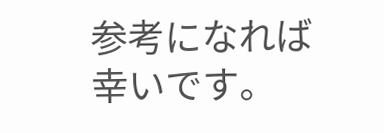参考になれば幸いです。